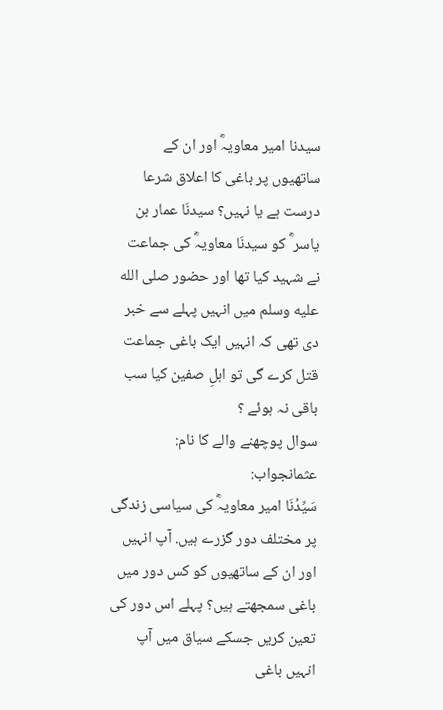سیدنا امیر معاویہؓ اور ان کے ساتھیوں پر باغی کا اعلاق شرعا درست ہے یا نہیں؟ سیدنَا عمار بن یاسر ؓ کو سیدنَا معاویہؓ کی جماعت نے شہید کیا تھا اور حضور صلى الله عليه وسلم میں انہیں پہلے سے خبر دی تھی کہ انہیں ایک باغی جماعت قتل کرے گی تو اہلِ صفین کیا سب باقی نہ ہوئے ؟
سوال پوچھنے والے کا نام: عثمانجواب:
سَیِّدُنَا امیر معاویہؓ کی سیاسی زندگی پر مختلف دور گزرے ہیں. آپ انہیں اور ان کے ساتھیوں کو کس دور میں باغی سمجھتے ہیں؟ پہلے اس دور کی تعین کریں جسکے سیاق میں آپ انہیں باغی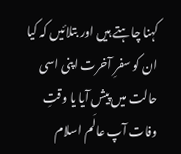کہنا چاہتے ہیں اور بتلائیں کہ کیا ان کو سفرِ آخرت اپنی اسی حالت میں پیش آیا یا وقتِ وفات آپ عالَم اسلام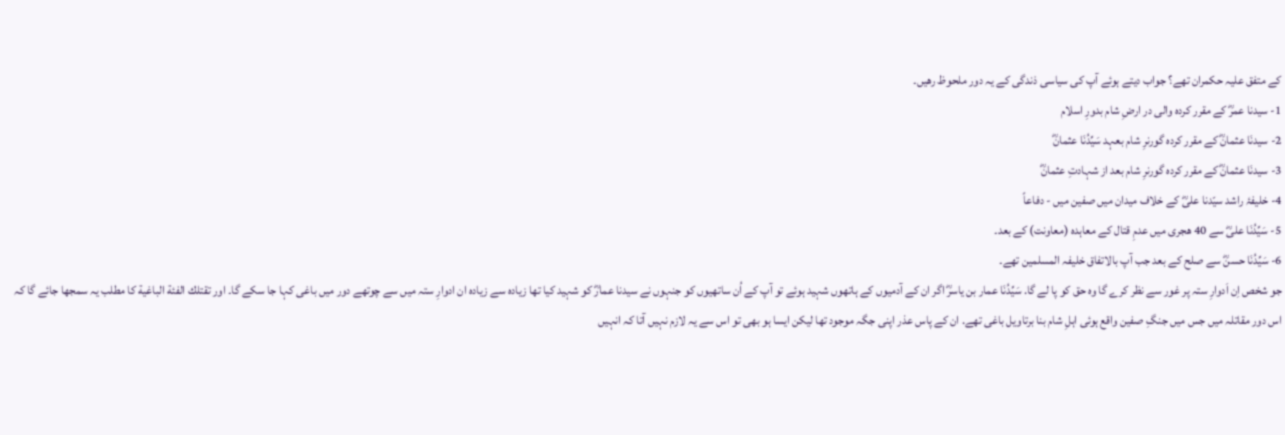کے متفق علیہ حکمران تھے؟ جواب دیتے ہوئے آپ کی سیاسی ذندگی کے یہ دور ملحوظ رھیں۔
1- سیدنا عمرؓ کے مقرر کردہ والی در ارضِ شام بدورِ اسلام
2- سیدنَا عثمانؓ کے مقرر کردہ گورنرِ شام بعہد سَیِّدُنَا عثمانؓ
3- سیدنَا عثمانؓ کے مقرر کردہ گورنرِ شام بعد از شہادتِ عثمانؓ
4- خلیفۂ راشد سیّدنا علیؓ کے خلاف میدان میں صفین میں - دفاعاً
5- سَیِّدُنَا علیؓ سے 40 ھجری میں عدمِ قتال کے معاہدہ (معاونت) کے بعد۔
6- سَیِّدُنَا حسنؓ سے صلح کے بعد جب آپ بالاتفاق خلیفہ المسلمین تھے۔
جو شخص اِن اَدوارِ ستہ پر غور سے نظر کرے گا وہ حق کو پا لے گا. سَیِّدُنَا عمار بن یاسرؓ اگر ان کے آدمیوں کے ہاتھوں شہید ہوئے تو آپ کے اُن ساتھیوں کو جنہوں نے سيدنا عمارؓ کو شہید کیا تھا زیادہ سے زیادہ ان ادوارِ ستہ میں سے چوتھے دور میں باغی کہا جا سکے گا۔ اور تقتلك الفئة الباغیة کا مطلب یہ سمجھا جائے گا کہ اس دور مقاتلہ میں جس میں جنگِ صفین واقع ہوئی اہلِ شام بنا برتاویل باغی تھے. ان کے پاس عذر اپنی جگہ موجود تھا لیکن ایسا ہو بھی تو اس سے یہ لازم نہیں آتا کہ انہیں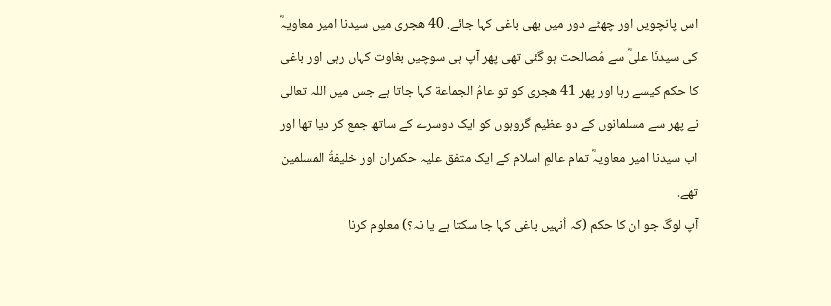اس پانچویں اور چھٹے دور میں بھی باغی کہا جائے. 40 ھجری میں سیدنا امیر معاویہؓ کی سیدنَا علیؓ سے مُصالحت ہو گئی تھی پھر آپ ہی سوچیں بغاوت کہاں رہی اور باغی کا حکم کیسے رہا اور پھر 41 ھجری کو تو عامُ الجماعة کہا جاتا ہے جس میں اللہ تعالی نے پھر سے مسلمانوں کے دو عظیم گروہوں کو ایک دوسرے کے ساتھ جمع کر دیا تھا اور اب سیدنا امیر معاویہؓ تمام عالمِ اسلام کے ایک متفق علیہ حکمران اور خلیفةُ المسلمین تھے.
آپ لوگ جو ان کا حکم (کہ اُنہیں باغی کہا جا سکتا ہے یا نہ؟) معلوم کرنا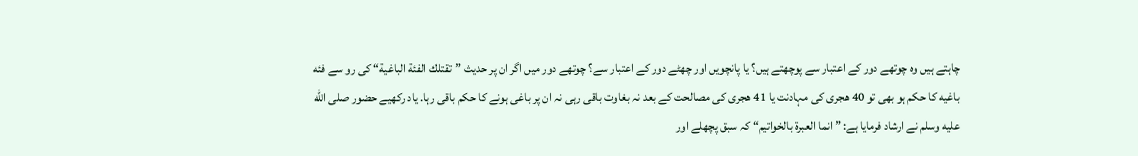چاہتے ہیں وہ چوتھے دور کے اعتبار سے پوچھتے ہیں؟ یا پانچویں اور چھٹے دور کے اعتبار سے؟ چوتھے دور میں اگر ان پر حدیث ”تقتلك الفئة الباغیة“ کی رو سے فئه باغیه کا حکم ہو بھی تو 40 ھجری کی مہادنت یا 41 ھجری کی مصالحت کے بعد نہ بغاوت باقی رہی نہ ان پر باغی ہونے کا حکم باقی رہا. یاد رکھیے حضور صلى الله عليه وسلم نے ارشاد فرمایا ہے: ”انما العبرة بالخواتيم“ کہ سبق پچھلے اور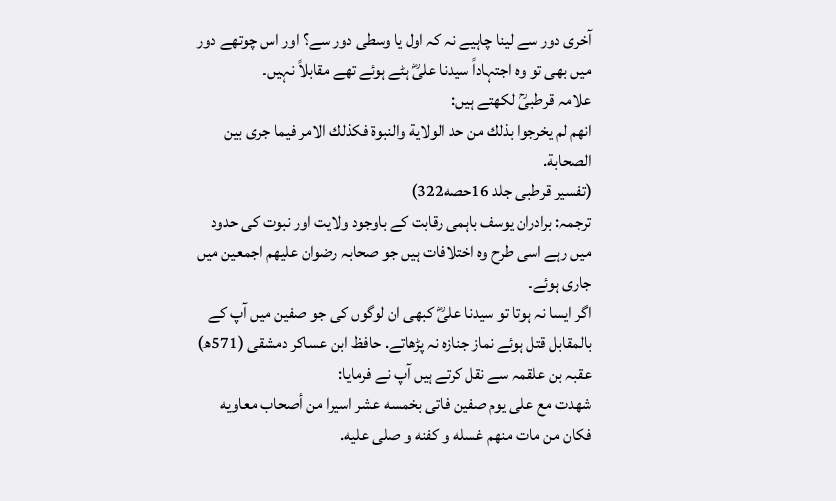آخری دور سے لینا چاہیے نہ کہ اول یا وسطی دور سے؟ اور اس چوتھے دور میں بھی تو وہ اجتہاداً سیدنا علیؓ ہٹے ہوئے تھے مقابلاً نہیں۔
علامہ قرطبیؒ لکھتے ہیں:
انھم لم یخرجوا بذلك من حد الولایة والنبوة فكذلك الامر فيما جری بين الصحابة.
(تفسیر قرطبی جلد 16حصه322)
ترجمہ: برادران یوسف باہمی رقابت کے باوجود ولایت اور نبوت کی حدود میں رہے اسی طرح وہ اختلافات ہیں جو صحابہ رضوان علیھم اجمعین میں جاری ہوئے۔
اگر ایسا نہ ہوتا تو سیدنا علیؓ کبھی ان لوگوں کی جو صفین میں آپ کے بالمقابل قتل ہوئے نماز جنازہ نہ پڑھاتے. حافظ ابن عساکر دمشقی (571ھ) عقبہ بن علقمہ سے نقل کرتے ہیں آپ نے فرمایا:
شھدت مع علی یوم صفین فاتی بخمسه عشر اسیرا من أصحاب معاویه فکان من مات منھم غسله و کفنه و صلی علیه.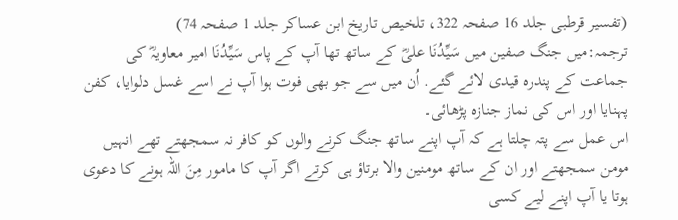(تفسیر قرطبی جلد 16 صفحہ 322، تلخیص تاریخ ابن عساکر جلد 1 صفحہ 74)
ترجمہ:میں جنگ صفین میں سَیِّدُنَا علیؓ کے ساتھ تھا آپ کے پاس سَیِّدُنَا امیر معاویہؓ کی جماعت کے پندرہ قیدی لائے گئے. اُن میں سے جو بھی فوت ہوا آپ نے اسے غسل دلوایا، کفن پہنایا اور اس کی نماز جنازہ پڑھائی۔
اس عمل سے پتہ چلتا ہے کہ آپ اپنے ساتھ جنگ کرنے والوں کو کافر نہ سمجھتے تھے انہیں مومن سمجھتے اور ان کے ساتھ مومنین والا برتاؤ ہی کرتے اگر آپ کا مامور مِنَ اللہ ہونے کا دعوی ہوتا یا آپ اپنے لیے کسی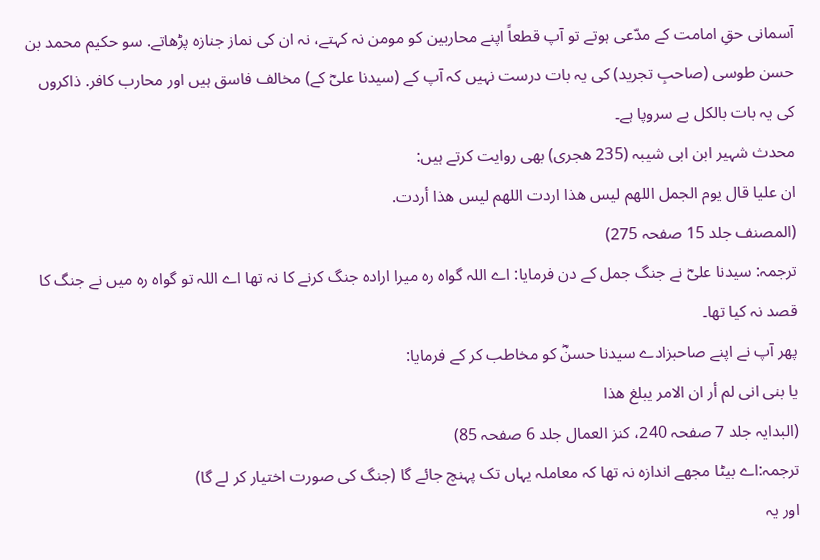آسمانی حقِ امامت کے مدّعی ہوتے تو آپ قطعاً اپنے محاربین کو مومن نہ کہتے، نہ ان کی نماز جنازہ پڑھاتے. سو حکیم محمد بن حسن طوسی (صاحبِ تجرید) کی یہ بات درست نہیں کہ آپ کے (سیدنا علیؓ کے) مخالف فاسق ہیں اور محارب کافر. ذاکروں کی یہ بات بالکل بے سروپا ہے۔
محدث شہیر ابن ابی شیبہ (235 ھجری) بھی روایت کرتے ہیں:
ان عليا قال يوم الجمل اللهم ليس هذا اردت اللهم ليس هذا أردت.
(المصنف جلد 15 صفحہ 275)
ترجمہ: سیدنا علیؓ نے جنگ جمل کے دن فرمایا: اے اللہ گواہ رہ میرا ارادہ جنگ کرنے کا نہ تھا اے اللہ تو گواہ رہ میں نے جنگ کا قصد نہ کیا تھا۔
پھر آپ نے اپنے صاحبزادے سیدنا حسنؓ کو مخاطب کر کے فرمایا:
یا بنی انی لم أر ان الامر یبلغ ھذا
(البدایہ جلد 7 صفحہ 240، کنز العمال جلد 6 صفحہ 85)
ترجمہ:اے بیٹا مجھے اندازہ نہ تھا کہ معاملہ یہاں تک پہنچ جائے گا (جنگ کی صورت اختیار کر لے گا)
اور یہ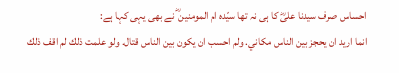احساس صرف سیدنا علیؓ کا ہی نہ تھا سیّدہ ام المومنین ؓ نے بھی یہی کہا ہے:
انما اريد ان يحجز بين الناس مكاني. ولم احسب ان يكون بين الناس قتال. ولو علمت ذلك لم اقف ذلك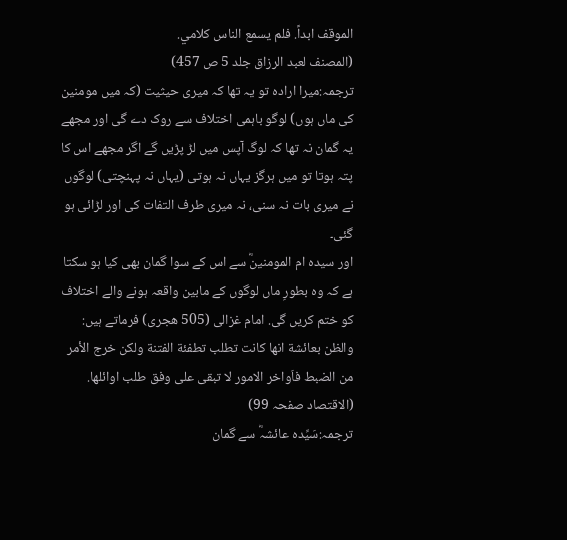الموقف ابداً. فلم يسمع الناس كلامي.
(المصنف لعبد الرزاق جلد 5 ص 457)
ترجمہ:میرا ارادہ تو یہ تھا کہ میری حیثیت (کہ میں مومنین کی ماں ہوں) لوگو باہمی اختلاف سے روک دے گی اور مجھے یہ گمان نہ تھا کہ لوگ آپس میں لڑ پڑیں گے اگر مجھے اس کا پتہ ہوتا تو میں ہرگز یہاں نہ ہوتی (یہاں نہ پہنچتی) لوگوں نے میری بات نہ سنی، نہ میری طرف التفات کی اور لڑائی ہو گئی۔
اور سیدہ ام المومنینؓ سے اس کے سوا گمان بھی کیا ہو سکتا ہے کہ وہ بطورِ ماں لوگوں کے مابین واقعہ ہونے والے اختلاف کو ختم کریں گی. امام غزالی (505 ھجری) فرماتے ہیں:
والظن بعائشة انها كانت تطلب تطفئة الفتنة ولكن خرج الأمر من الضبط فاَواخر الامور لا تبقى على وفق طلب اوائلها.
(الاقتصاد صفحہ 99)
ترجمہ:سَیِّدہ عائشہؓ سے گمان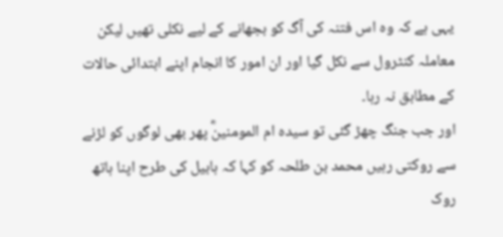یہی ہے کہ وہ اس فتنہ کی آگ کو بجھانے کے لیے نکلی تھیں لیکن معاملہ کنٹرول سے نکل گیا اور ان امور کا انجام اپنے ابتدائی حالات کے مطابق نہ رہا۔
اور جب جنگ چھڑ گئی تو سیدہ ام المومنینؓ پھر بھی لوگوں کو لڑنے سے روکتی رہیں محمد بن طلحہ کو کہا کہ ہابیل کی طرح اپنا ہاتھ روک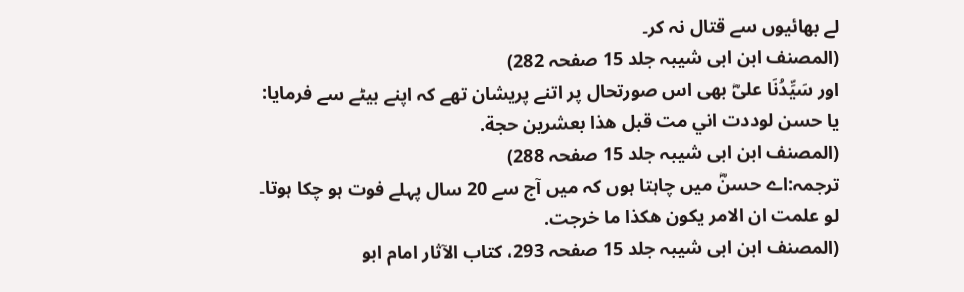لے بھائیوں سے قتال نہ کر۔
(المصنف ابن ابی شیبہ جلد 15 صفحہ 282)
اور سَیِّدُنَا علیؓ بھی اس صورتحال پر اتنے پریشان تھے کہ اپنے بیٹے سے فرمایا:
يا حسن لوددت اني مت قبل هذا بعشرين حجة.
(المصنف ابن ابی شیبہ جلد 15 صفحہ 288)
ترجمہ:اے حسنؓ میں چاہتا ہوں کہ میں آج سے 20 سال پہلے فوت ہو چکا ہوتا۔
لو علمت ان الامر يكون هكذا ما خرجت.
(المصنف ابن ابی شیبہ جلد 15 صفحہ 293، کتاب الآثار امام ابو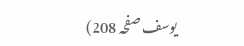یوسف صفحہ 208)